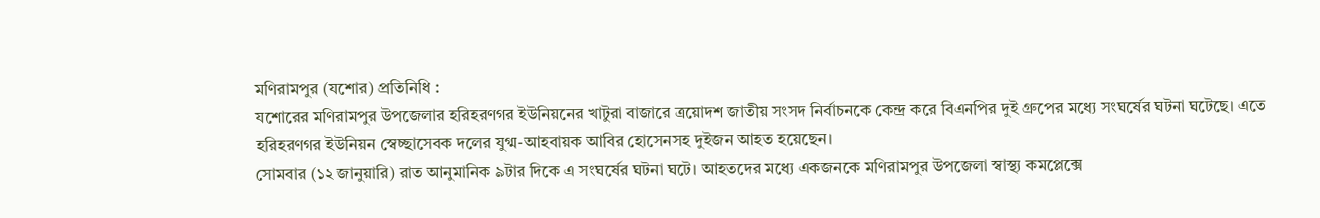মণিরামপুর (যশোর) প্রতিনিধি :
যশোরের মণিরামপুর উপজেলার হরিহরণগর ইউনিয়নের খাটুরা বাজারে ত্রয়োদশ জাতীয় সংসদ নির্বাচনকে কেন্দ্র করে বিএনপির দুই গ্রুপের মধ্যে সংঘর্ষের ঘটনা ঘটেছে। এতে হরিহরণগর ইউনিয়ন স্বেচ্ছাসেবক দলের যুগ্ম-আহবায়ক আবির হোসেনসহ দুইজন আহত হয়েছেন।
সোমবার (১২ জানুয়ারি) রাত আনুমানিক ৯টার দিকে এ সংঘর্ষের ঘটনা ঘটে। আহতদের মধ্যে একজনকে মণিরামপুর উপজেলা স্বাস্থ্য কমপ্লেক্সে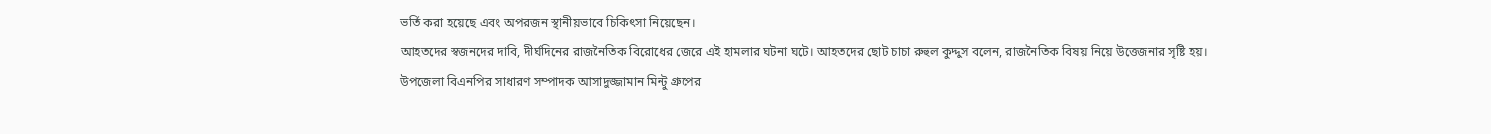ভর্তি করা হয়েছে এবং অপরজন স্থানীয়ভাবে চিকিৎসা নিয়েছেন।
আহতদের স্বজনদের দাবি, দীর্ঘদিনের রাজনৈতিক বিরোধের জেরে এই হামলার ঘটনা ঘটে। আহতদের ছোট চাচা রুহুল কুদ্দুস বলেন, রাজনৈতিক বিষয় নিয়ে উত্তেজনার সৃষ্টি হয়। উপজেলা বিএনপির সাধারণ সম্পাদক আসাদুজ্জামান মিন্টু গ্রুপের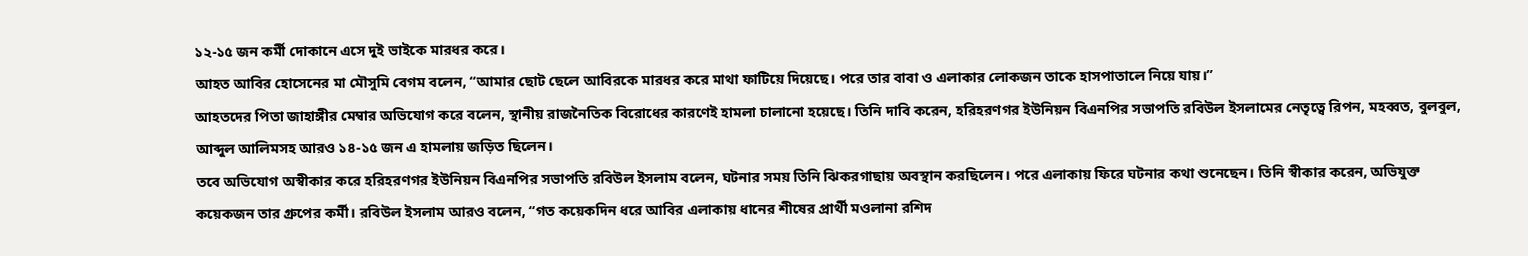১২-১৫ জন কর্মী দোকানে এসে দুই ভাইকে মারধর করে।
আহত আবির হোসেনের মা মৌসুমি বেগম বলেন, “আমার ছোট ছেলে আবিরকে মারধর করে মাথা ফাটিয়ে দিয়েছে। পরে তার বাবা ও এলাকার লোকজন তাকে হাসপাতালে নিয়ে যায়।”
আহতদের পিতা জাহাঙ্গীর মেম্বার অভিযোগ করে বলেন, স্থানীয় রাজনৈতিক বিরোধের কারণেই হামলা চালানো হয়েছে। তিনি দাবি করেন, হরিহরণগর ইউনিয়ন বিএনপির সভাপতি রবিউল ইসলামের নেতৃত্বে রিপন, মহব্বত, বুলবুল, আব্দুল আলিমসহ আরও ১৪-১৫ জন এ হামলায় জড়িত ছিলেন।
তবে অভিযোগ অস্বীকার করে হরিহরণগর ইউনিয়ন বিএনপির সভাপতি রবিউল ইসলাম বলেন, ঘটনার সময় তিনি ঝিকরগাছায় অবস্থান করছিলেন। পরে এলাকায় ফিরে ঘটনার কথা শুনেছেন। তিনি স্বীকার করেন, অভিযুক্ত কয়েকজন তার গ্রুপের কর্মী। রবিউল ইসলাম আরও বলেন, “গত কয়েকদিন ধরে আবির এলাকায় ধানের শীষের প্রার্থী মওলানা রশিদ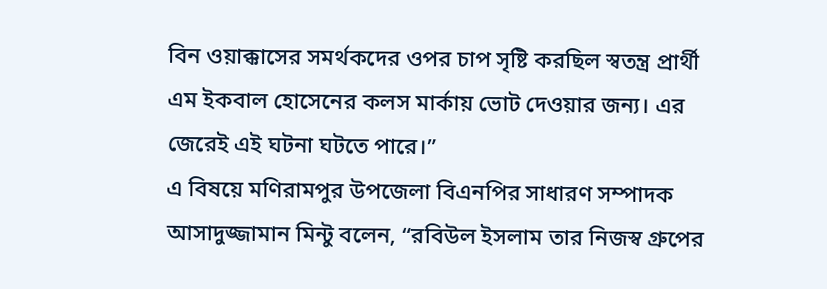বিন ওয়াক্কাসের সমর্থকদের ওপর চাপ সৃষ্টি করছিল স্বতন্ত্র প্রার্থী এম ইকবাল হোসেনের কলস মার্কায় ভোট দেওয়ার জন্য। এর জেরেই এই ঘটনা ঘটতে পারে।”
এ বিষয়ে মণিরামপুর উপজেলা বিএনপির সাধারণ সম্পাদক আসাদুজ্জামান মিন্টু বলেন, “রবিউল ইসলাম তার নিজস্ব গ্রুপের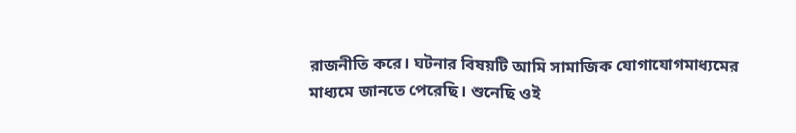রাজনীতি করে। ঘটনার বিষয়টি আমি সামাজিক যোগাযোগমাধ্যমের মাধ্যমে জানতে পেরেছি। শুনেছি ওই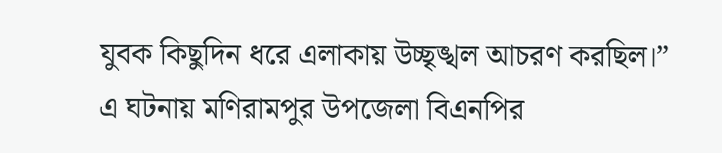যুবক কিছুদিন ধরে এলাকায় উচ্ছৃঙ্খল আচরণ করছিল।”
এ ঘটনায় মণিরামপুর উপজেলা বিএনপির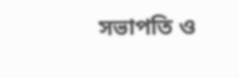সভাপতি ও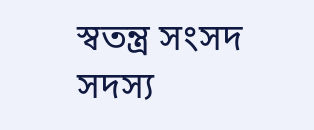স্বতন্ত্র সংসদ সদস্য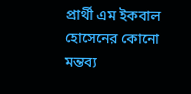প্রার্থী এম ইকবাল হোসেনের কোনো মন্তব্য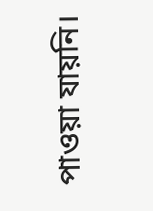পাওয়া যায়নি।